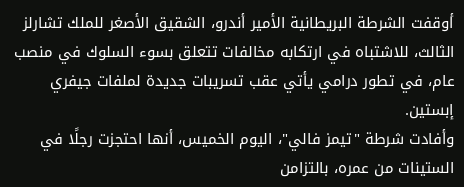أوقفت الشرطة البريطانية الأمير أندرو، الشقيق الأصغر للملك تشارلز الثالث، للاشتباه في ارتكابه مخالفات تتعلق بسوء السلوك في منصب عام، في تطور درامي يأتي عقب تسريبات جديدة لملفات جيفري إبستين.
وأفادت شرطة "تيمز فالي"، اليوم الخميس، أنها احتجزت رجلًا في الستينات من عمره، بالتزامن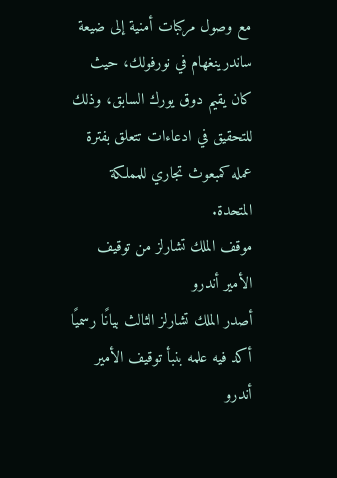مع وصول مركبات أمنية إلى ضيعة ساندرينغهام في نورفولك، حيث كان يقيم دوق يورك السابق، وذلك للتحقيق في ادعاءات تتعلق بفترة عمله كمبعوث تجاري للمملكة المتحدة.
موقف الملك تشارلز من توقيف الأمير أندرو
أصدر الملك تشارلز الثالث بيانًا رسميًا أكد فيه علمه بنبأ توقيف الأمير أندرو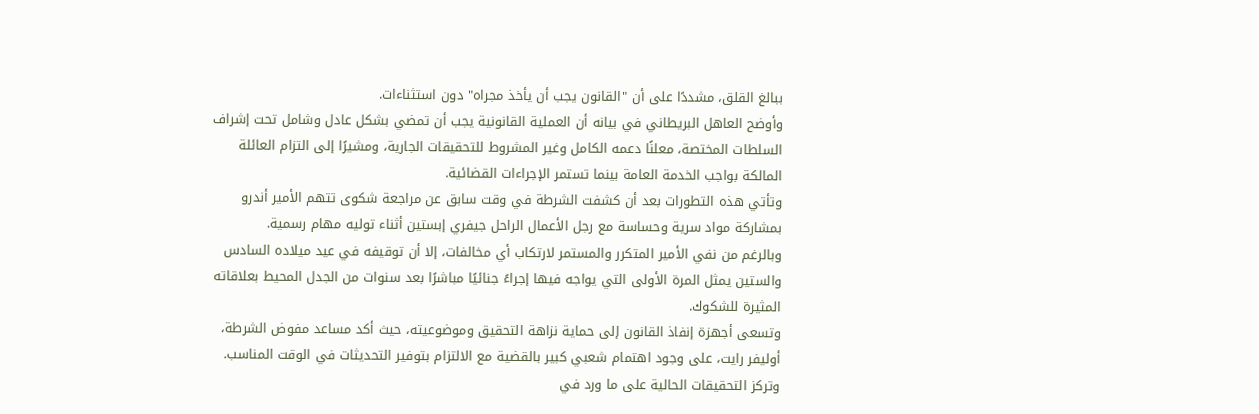ببالغ القلق، مشددًا على أن "القانون يجب أن يأخذ مجراه" دون استثناءات.
وأوضح العاهل البريطاني في بيانه أن العملية القانونية يجب أن تمضي بشكل عادل وشامل تحت إشراف السلطات المختصة، معلنًا دعمه الكامل وغير المشروط للتحقيقات الجارية، ومشيرًا إلى التزام العائلة المالكة بواجب الخدمة العامة بينما تستمر الإجراءات القضائية.
وتأتي هذه التطورات بعد أن كشفت الشرطة في وقت سابق عن مراجعة شكوى تتهم الأمير أندرو بمشاركة مواد سرية وحساسة مع رجل الأعمال الراحل جيفري إبستين أثناء توليه مهام رسمية.
وبالرغم من نفي الأمير المتكرر والمستمر لارتكاب أي مخالفات، إلا أن توقيفه في عيد ميلاده السادس والستين يمثل المرة الأولى التي يواجه فيها إجراءً جنائيًا مباشرًا بعد سنوات من الجدل المحيط بعلاقاته المثيرة للشكوك.
وتسعى أجهزة إنفاذ القانون إلى حماية نزاهة التحقيق وموضوعيته، حيث أكد مساعد مفوض الشرطة، أوليفر رايت، على وجود اهتمام شعبي كبير بالقضية مع الالتزام بتوفير التحديثات في الوقت المناسب.
وتركز التحقيقات الحالية على ما ورد في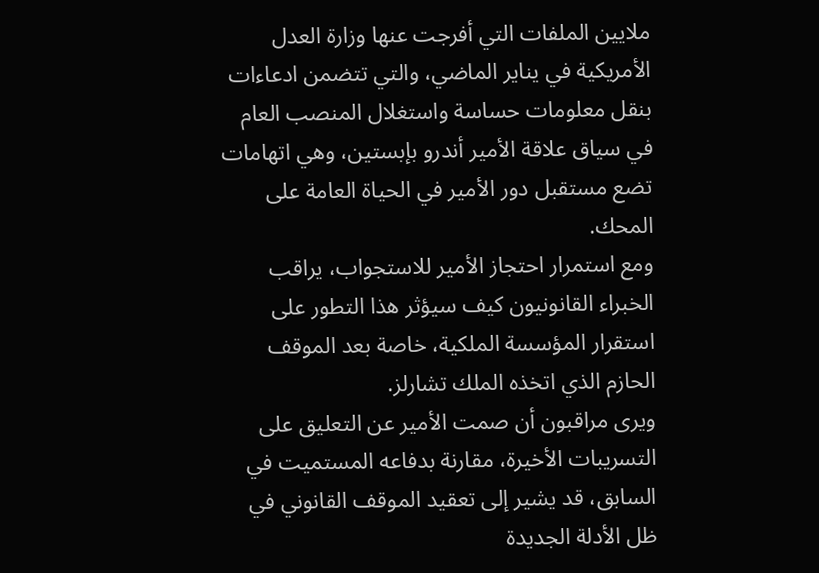ملايين الملفات التي أفرجت عنها وزارة العدل الأمريكية في يناير الماضي، والتي تتضمن ادعاءات بنقل معلومات حساسة واستغلال المنصب العام في سياق علاقة الأمير أندرو بإبستين، وهي اتهامات تضع مستقبل دور الأمير في الحياة العامة على المحك.
ومع استمرار احتجاز الأمير للاستجواب، يراقب الخبراء القانونيون كيف سيؤثر هذا التطور على استقرار المؤسسة الملكية، خاصة بعد الموقف الحازم الذي اتخذه الملك تشارلز.
ويرى مراقبون أن صمت الأمير عن التعليق على التسريبات الأخيرة، مقارنة بدفاعه المستميت في السابق، قد يشير إلى تعقيد الموقف القانوني في ظل الأدلة الجديدة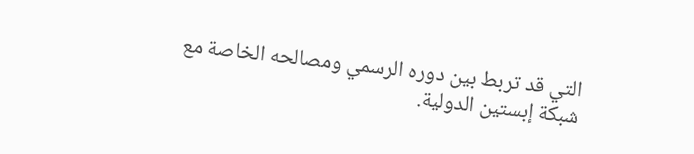التي قد تربط بين دوره الرسمي ومصالحه الخاصة مع شبكة إبستين الدولية.